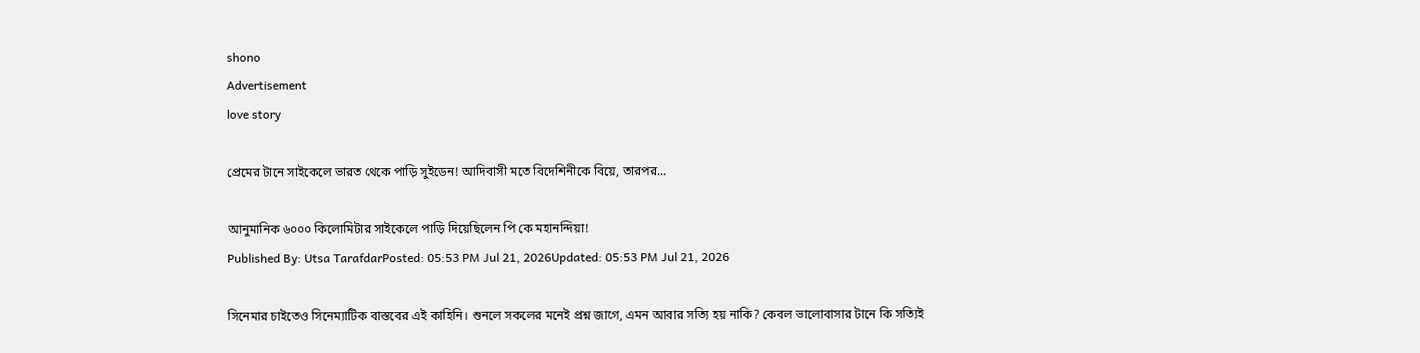shono
Advertisement
love story

প্রেমের টানে সাইকেলে ভারত থেকে পাড়ি সুইডেন! আদিবাসী মতে বিদেশিনীকে বিয়ে, তারপর...

আনুমানিক ৬০০০ কিলোমিটার সাইকেলে পাড়ি দিয়েছিলেন পি কে মহানন্দিয়া!
Published By: Utsa TarafdarPosted: 05:53 PM Jul 21, 2026Updated: 05:53 PM Jul 21, 2026

সিনেমার চাইতেও সিনেম্যাটিক বাস্তবের এই কাহিনি। শুনলে সকলের মনেই প্রশ্ন জাগে, এমন আবার সত্যি হয় নাকি? কেবল ভালোবাসার টানে কি সত্যিই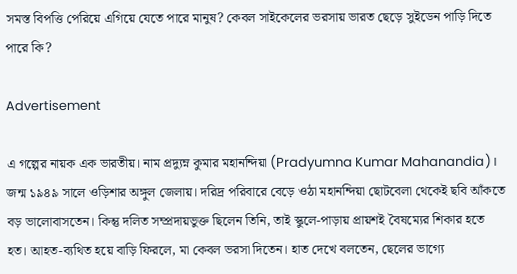সমস্ত বিপত্তি পেরিয়ে এগিয়ে যেতে পারে মানুষ? কেবল সাইকেলের ভরসায় ভারত ছেড়ে সুইডেন পাড়ি দিতে পারে কি?

Advertisement

এ গল্পের নায়ক এক ভারতীয়। নাম প্রদ্যুম্ন কুমার মহানন্দিয়া (Pradyumna Kumar Mahanandia)। জন্ম ১৯৪৯ সালে ওড়িশার অঙ্গুল জেলায়। দরিদ্র পরিবারে বেড়ে ওঠা মহানন্দিয়া ছোটবেলা থেকেই ছবি আঁকতে বড় ভালোবাসতেন। কিন্তু দলিত সম্প্রদায়ভুক্ত ছিলেন তিনি, তাই স্কুলে-পাড়ায় প্রায়শই বৈষম্যের শিকার হতে হত। আহত-ব্যথিত হয়ে বাড়ি ফিরলে, মা কেবল ভরসা দিতেন। হাত দেখে বলতেন, ছেলের ভাগ্যে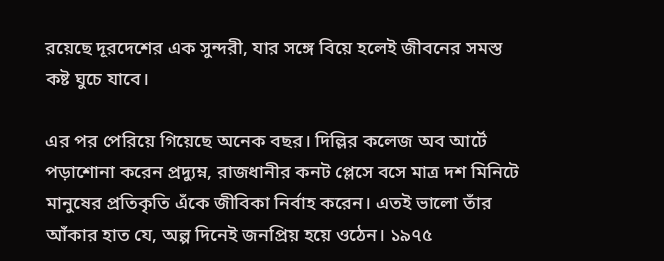রয়েছে দূরদেশের এক সুন্দরী, যার সঙ্গে বিয়ে হলেই জীবনের সমস্ত কষ্ট ঘুচে যাবে।

এর পর পেরিয়ে গিয়েছে অনেক বছর। দিল্লির কলেজ অব আর্টে পড়াশোনা করেন প্রদ্যুম্ন, রাজধানীর কনট প্লেসে বসে মাত্র দশ মিনিটে মানুষের প্রতিকৃতি এঁকে জীবিকা নির্বাহ করেন। এতই ভালো তাঁর আঁকার হাত যে, অল্প দিনেই জনপ্রিয় হয়ে ওঠেন। ১৯৭৫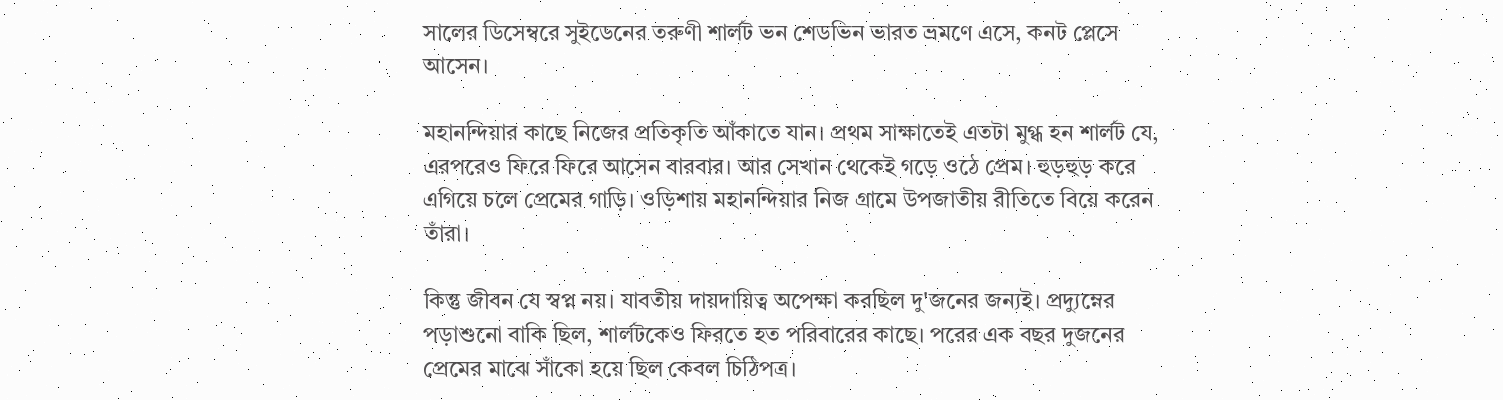সালের ডিসেম্বরে সুইডেনের তরুণী শার্লট ভন শেডভিন ভারত ভ্রমণে এসে, কনট প্লেসে আসেন।

মহানন্দিয়ার কাছে নিজের প্রতিকৃতি আঁকাতে যান। প্রথম সাক্ষাতেই এতটা মুগ্ধ হন শার্ল‌ট যে, এরপরেও ফিরে ফিরে আসেন বারবার। আর সেখান থেকেই গড়ে ওঠে প্রেম। হুড়হুড় করে এগিয়ে চলে প্রেমের গাড়ি। ওড়িশায় মহানন্দিয়ার নিজ গ্রামে উপজাতীয় রীতিতে বিয়ে করেন তাঁরা।

কিন্তু জীবন যে স্বপ্ন নয়। যাবতীয় দায়দায়িত্ব অপেক্ষা করছিল দু'জনের জন্যই। প্রদ্যুম্নের পড়াশুনো বাকি ছিল, শার্ল‌টকেও ফিরতে হত পরিবারের কাছে। পরের এক বছর দুজনের প্রেমের মাঝে সাঁকো হয়ে ছিল কেবল চিঠিপত্র।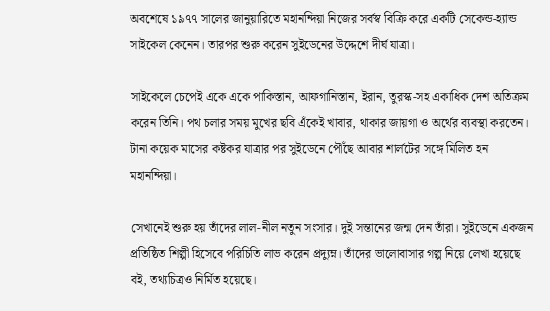অবশেষে ১৯৭৭ সালের জানুয়ারিতে মহানন্দিয়া নিজের সর্বস্ব বিক্রি করে একটি সেকেন্ড-হ্যান্ড সাইকেল কেনেন। তারপর শুরু করেন সুইডেনের উদ্দেশে দীর্ঘ যাত্রা।

সাইকেলে চেপেই একে একে পাকিস্তান, আফগানিস্তান, ইরান, তুরস্ক-সহ একাধিক দেশ অতিক্রম করেন তিনি। পথ চলার সময় মুখের ছবি এঁকেই খাবার, থাকার জায়গা ও অর্থের ব্যবস্থা করতেন। টানা কয়েক মাসের কষ্টকর যাত্রার পর সুইডেনে পৌঁছে আবার শার্লটের সঙ্গে মিলিত হন মহানন্দিয়া।

সেখানেই শুরু হয় তাঁদের লাল-নীল নতুন সংসার। দুই সন্তানের জন্ম দেন তাঁরা। সুইডেনে একজন প্রতিষ্ঠিত শিল্পী হিসেবে পরিচিতি লাভ করেন প্রদ্যুম্ন। তাঁদের ভালোবাসার গল্প নিয়ে লেখা হয়েছে বই, তথ্যচিত্রও নির্মিত হয়েছে।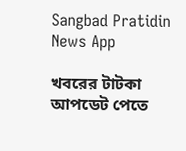Sangbad Pratidin News App

খবরের টাটকা আপডেট পেতে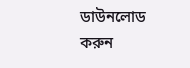ডাউনলোড করুন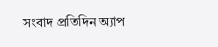সংবাদ প্রতিদিন অ্যাপ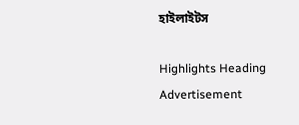হাইলাইটস

Highlights Heading
Advertisement